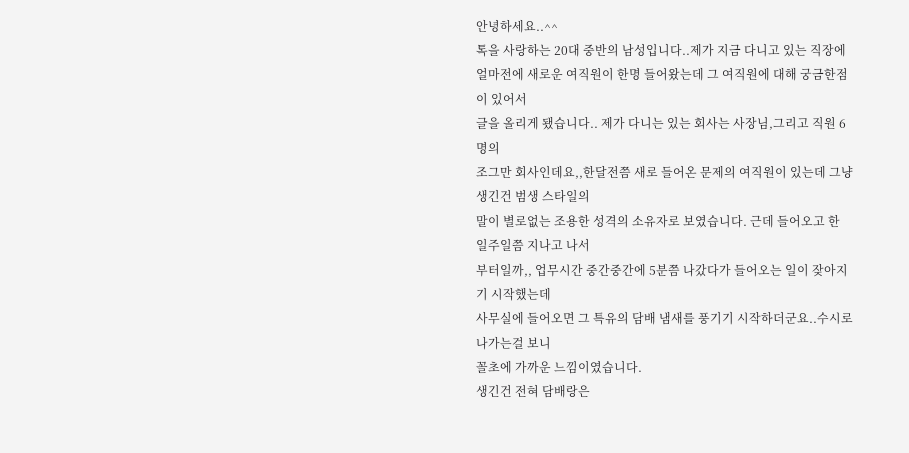안녕하세요..^^
톡을 사랑하는 20대 중반의 남성입니다..제가 지금 다니고 있는 직장에
얼마전에 새로운 여직원이 한명 들어왔는데 그 여직원에 대해 궁금한점이 있어서
글을 올리게 됐습니다.. 제가 다니는 있는 회사는 사장님,그리고 직원 6명의
조그만 회사인데요,,한달전쯤 새로 들어온 문제의 여직원이 있는데 그냥 생긴건 범생 스타일의
말이 별로없는 조용한 성격의 소유자로 보였습니다. 근데 들어오고 한 일주일쯤 지나고 나서
부터일까,, 업무시간 중간중간에 5분쯤 나갔다가 들어오는 일이 잦아지기 시작했는데
사무실에 들어오면 그 특유의 담배 냄새를 풍기기 시작하더군요..수시로 나가는걸 보니
꼴초에 가까운 느낌이였습니다.
생긴건 전혀 담배랑은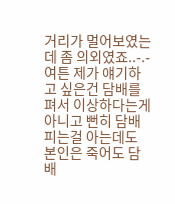거리가 멀어보였는데 좀 의외였죠..-.- 여튼 제가 얘기하고 싶은건 담배를 펴서 이상하다는게
아니고 뻔히 담배 피는걸 아는데도 본인은 죽어도 담배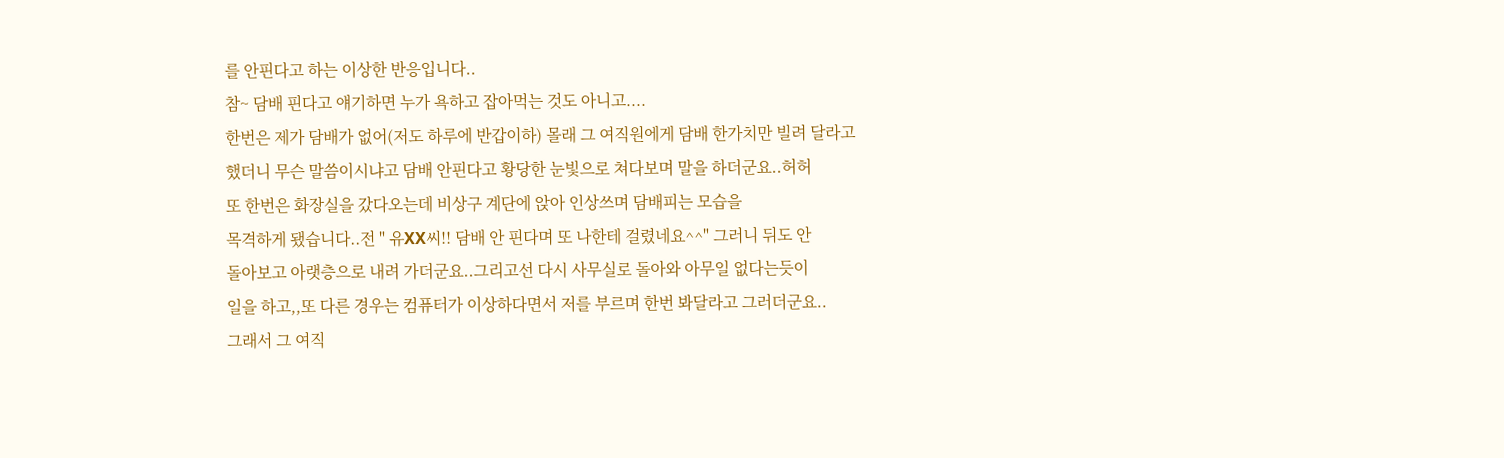를 안핀다고 하는 이상한 반응입니다..
참~ 담배 핀다고 얘기하면 누가 욕하고 잡아먹는 것도 아니고....
한번은 제가 담배가 없어(저도 하루에 반갑이하) 몰래 그 여직원에게 담배 한가치만 빌려 달라고
했더니 무슨 말씀이시냐고 담배 안핀다고 황당한 눈빛으로 쳐다보며 말을 하더군요..허허
또 한번은 화장실을 갔다오는데 비상구 계단에 앉아 인상쓰며 담배피는 모습을
목격하게 됐습니다..전 " 유XX씨!! 담배 안 핀다며 또 나한테 걸렸네요^^" 그러니 뒤도 안
돌아보고 아랫층으로 내려 가더군요..그리고선 다시 사무실로 돌아와 아무일 없다는듯이
일을 하고,,또 다른 경우는 컴퓨터가 이상하다면서 저를 부르며 한번 봐달라고 그러더군요..
그래서 그 여직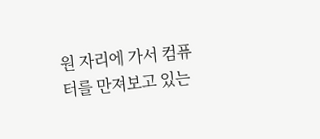원 자리에 가서 컴퓨터를 만져보고 있는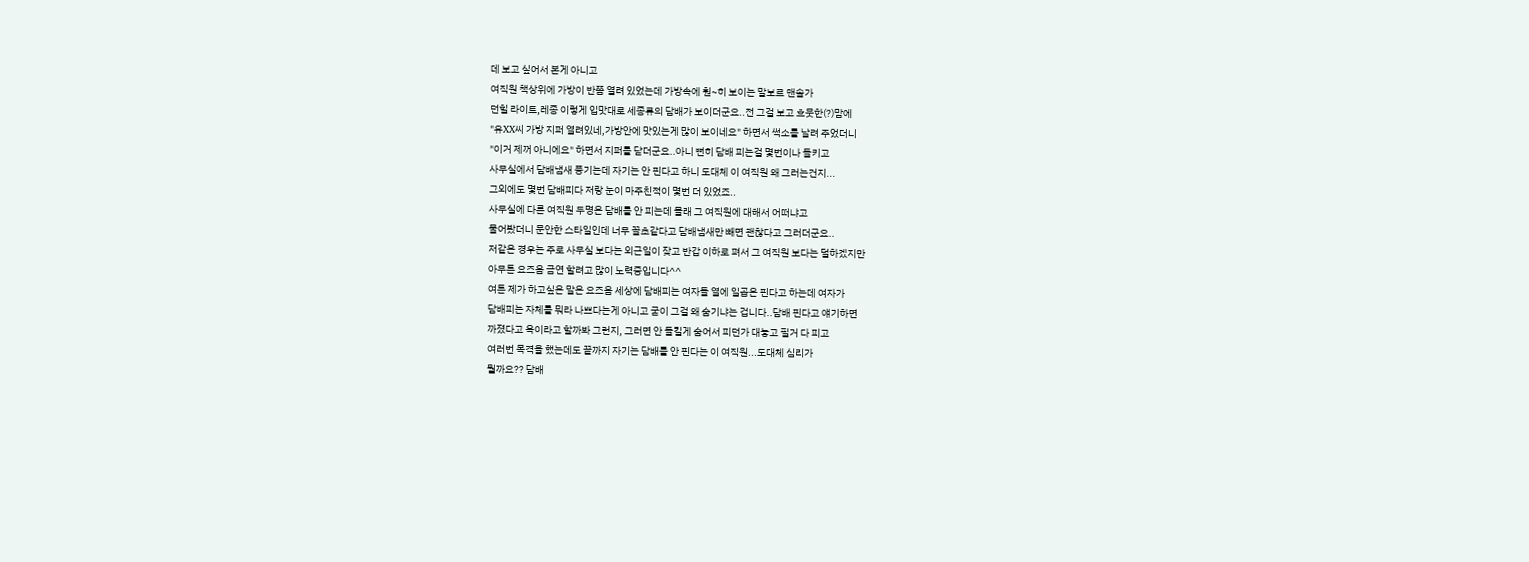데 보고 싶어서 본게 아니고
여직원 책상위에 가방이 반쯤 열려 있었는데 가방속에 훤~히 보이는 말보르 맨솔가
던힐 라이트,레종 이렇게 입맛대로 세종류의 담배가 보이더군요..전 그걸 보고 흐뭇한(?)맘에
"유XX씨 가방 지퍼 열려있네,가방안에 맛있는게 많이 보이네요" 하면서 썩소를 날려 주었더니
"이거 제꺼 아니에요" 하면서 지퍼를 닫더군요..아니 뻔히 담배 피는걸 몇번이나 들키고
사무실에서 담배냄새 풍기는데 자기는 안 핀다고 하니 도대체 이 여직원 왜 그러는건지...
그외에도 몇번 담배피다 저랑 눈이 마주친적이 몇번 더 있었죠..
사무실에 다른 여직원 두명은 담배를 안 피는데 몰래 그 여직원에 대해서 어떠냐고
물어봤더니 문안한 스타일인데 너무 꼴초같다고 담배냄새만 빼면 괜찮다고 그러더군요..
저같은 경우는 주로 사무실 보다는 외근일이 잦고 반갑 이하로 펴서 그 여직원 보다는 덜하겠지만
아무튼 요즈음 금연 할려고 많이 노력중입니다^^
여튼 제가 하고싶은 말은 요즈음 세상에 담배피는 여자들 열에 일곱은 핀다고 하는데 여자가
담배피는 자체를 뭐라 나쁘다는게 아니고 굳이 그걸 왜 숨기냐는 겁니다..담배 핀다고 얘기하면
까졌다고 욕이라고 할까봐 그런지, 그러면 안 들킬게 숨어서 피던가 대놓고 필거 다 피고
여러번 목격을 했는데도 끝까지 자기는 담배를 안 핀다는 이 여직원...도대체 심리가
뭘까요?? 담배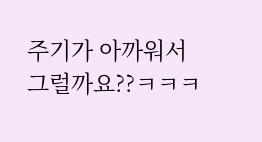주기가 아까워서 그럴까요??ㅋㅋㅋ